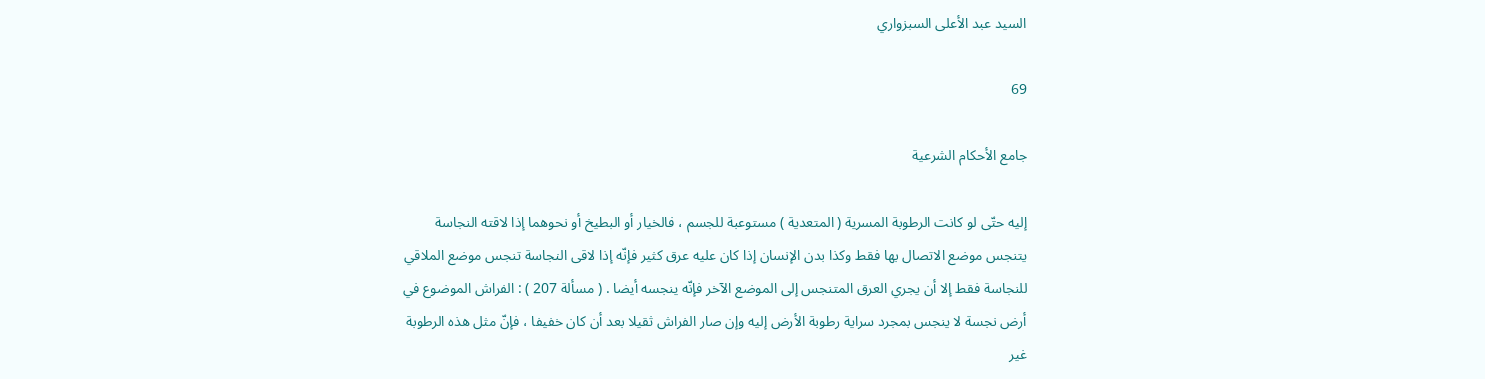السيد عبد الأعلى السبزواري

69

جامع الأحكام الشرعية

إليه حتّى لو كانت الرطوبة المسرية ( المتعدية ) مستوعبة للجسم ، فالخيار أو البطيخ أو نحوهما إذا لاقته النجاسة يتنجس موضع الاتصال بها فقط وكذا بدن الإنسان إذا كان عليه عرق كثير فإنّه إذا لاقى النجاسة تنجس موضع الملاقي للنجاسة فقط إلا أن يجري العرق المتنجس إلى الموضع الآخر فإنّه ينجسه أيضا . ( مسألة 207 ) : الفراش الموضوع في أرض نجسة لا ينجس بمجرد سراية رطوبة الأرض إليه وإن صار الفراش ثقيلا بعد أن كان خفيفا ، فإنّ مثل هذه الرطوبة غير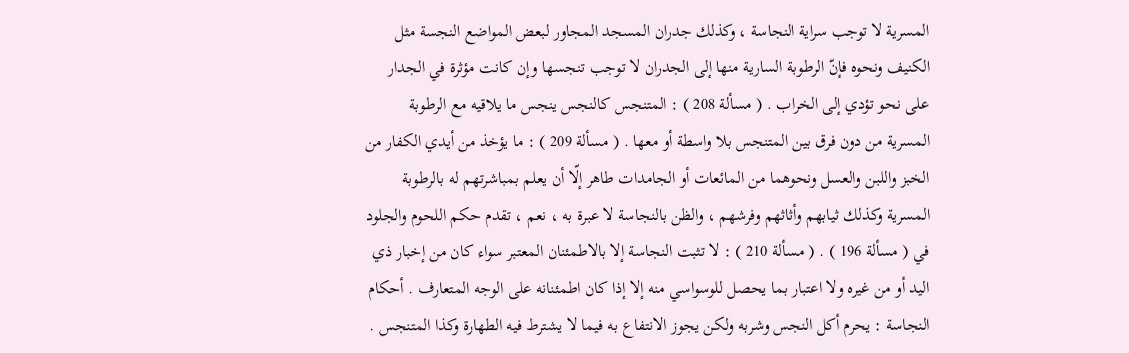المسرية لا توجب سراية النجاسة ، وكذلك جدران المسجد المجاور لبعض المواضع النجسة مثل الكنيف ونحوه فإنّ الرطوبة السارية منها إلى الجدران لا توجب تنجسها وإن كانت مؤثرة في الجدار على نحو تؤدي إلى الخراب . ( مسألة 208 ) : المتنجس كالنجس ينجس ما يلاقيه مع الرطوبة المسرية من دون فرق بين المتنجس بلا واسطة أو معها . ( مسألة 209 ) : ما يؤخذ من أيدي الكفار من الخبز واللبن والعسل ونحوهما من المائعات أو الجامدات طاهر إلّا أن يعلم بمباشرتهم له بالرطوبة المسرية وكذلك ثيابهم وأثاثهم وفرشهم ، والظن بالنجاسة لا عبرة به ، نعم ، تقدم حكم اللحوم والجلود في ( مسألة 196 ) . ( مسألة 210 ) : لا تثبت النجاسة إلا بالاطمئنان المعتبر سواء كان من إخبار ذي اليد أو من غيره ولا اعتبار بما يحصل للوسواسي منه إلا إذا كان اطمئنانه على الوجه المتعارف . أحكام النجاسة : يحرم أكل النجس وشربه ولكن يجوز الانتفاع به فيما لا يشترط فيه الطهارة وكذا المتنجس .